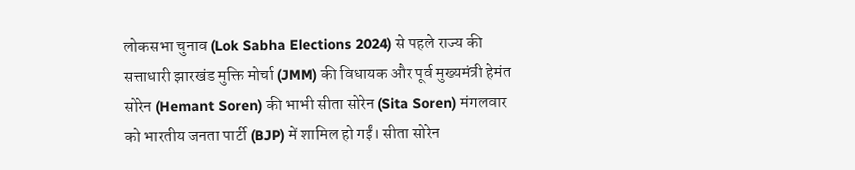लोकसभा चुनाव (Lok Sabha Elections 2024) से पहले राज्य की सत्ताधारी झारखंड मुक्ति मोर्चा (JMM) की विधायक और पूर्व मुख्यमंत्री हेमंत सोरेन (Hemant Soren) की भाभी सीता सोरेन (Sita Soren) मंगलवार को भारतीय जनता पार्टी (BJP) में शामिल हो गईं। सीता सोरेन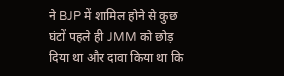ने BJP में शामिल होने से कुछ घंटों पहले ही JMM को छोड़ दिया था और दावा किया था कि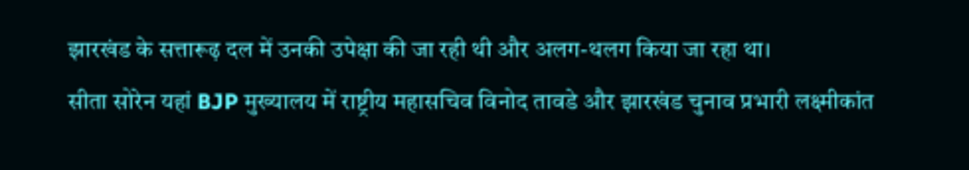झारखंड के सत्तारूढ़ दल में उनकी उपेक्षा की जा रही थी और अलग-थलग किया जा रहा था।
सीता सोरेन यहां BJP मुख्यालय में राष्ट्रीय महासचिव विनोद तावडे और झारखंड चुनाव प्रभारी लक्ष्मीकांत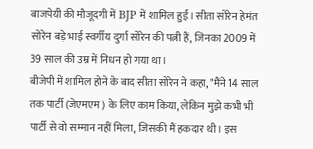बाजपेयी की मौजूदगी में BJP में शामिल हुईं। सीता सोरेन हेमंत सोरेन बड़े भाई स्वर्गीय दुर्गा सोरेन की पत्नी हैं, जिनका 2009 में 39 साल की उम्र में निधन हो गया था।
बीजेपी में शामिल होने के बाद सीता सोरेन ने कहा, "मैंने 14 साल तक पार्टी (जेएमएम) के लिए काम किया, लेकिन मुझे कभी भी पार्टी से वो सम्मान नहीं मिला, जिसकी मैं हकदार थी। इस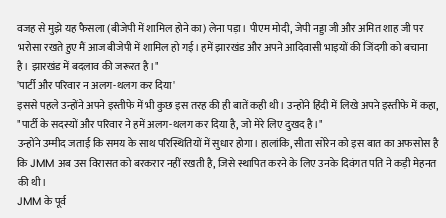वजह से मुझे यह फैसला (बीजेपी में शामिल होने का) लेना पड़ा। पीएम मोदी, जेपी नड्डा जी और अमित शाह जी पर भरोसा रखते हुए मैं आज बीजेपी में शामिल हो गई। हमें झारखंड और अपने आदिवासी भाइयों की जिंदगी को बचाना है। झारखंड में बदलाव की जरूरत है।"
'पार्टी और परिवार न अलग-थलग कर दिया'
इससे पहले उन्होंने अपने इस्तीफे में भी कुछ इस तरह की ही बातें कही थी। उन्होंने हिंदी में लिखे अपने इस्तीफे में कहा, "पार्टी के सदस्यों और परिवार ने हमें अलग-थलग कर दिया है, जो मेरे लिए दुखद है।"
उन्होंने उम्मीद जताई कि समय के साथ परिस्थितियों में सुधार होगा। हालांकि, सीता सोरेन को इस बात का अफसोस है कि JMM अब उस विरासत को बरकरार नहीं रखती है, जिसे स्थापित करने के लिए उनके दिवंगत पति ने कड़ी मेहनत की थी।
JMM के पूर्व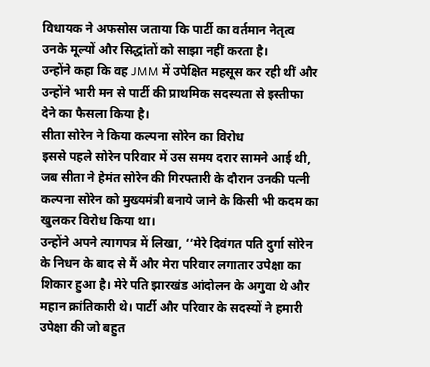विधायक ने अफसोस जताया कि पार्टी का वर्तमान नेतृत्व उनके मूल्यों और सिद्धांतों को साझा नहीं करता है।
उन्होंने कहा कि वह JMM में उपेक्षित महसूस कर रही थीं और उन्होंने भारी मन से पार्टी की प्राथमिक सदस्यता से इस्तीफा देने का फैसला किया है।
सीता सोरेन ने किया कल्पना सोरेन का विरोध
इससे पहले सोरेन परिवार में उस समय दरार सामने आई थी, जब सीता ने हेमंत सोरेन की गिरफ्तारी के दौरान उनकी पत्नी कल्पना सोरेन को मुख्यमंत्री बनाये जाने के किसी भी कदम का खुलकर विरोध किया था।
उन्होंने अपने त्यागपत्र में लिखा, ‘‘मेरे दिवंगत पति दुर्गा सोरेन के निधन के बाद से मैं और मेरा परिवार लगातार उपेक्षा का शिकार हुआ है। मेरे पति झारखंड आंदोलन के अगुवा थे और महान क्रांतिकारी थे। पार्टी और परिवार के सदस्यों ने हमारी उपेक्षा की जो बहुत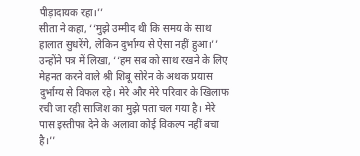पीड़ादायक रहा।’’
सीता ने कहा, ‘‘मुझे उम्मीद थी कि समय के साथ हालात सुधरेंगे, लेकिन दुर्भाग्य से ऐसा नहीं हुआ।’’
उन्होंने पत्र में लिखा, ‘‘हम सब को साथ रखने के लिए मेहनत करने वाले श्री शिबू सोरेन के अथक प्रयास दुर्भाग्य से विफल रहे। मेरे और मेरे परिवार के खिलाफ रची जा रही साजिश का मुझे पता चल गया है। मेरे पास इस्तीफा देने के अलावा कोई विकल्प नहीं बचा है।’’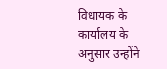विधायक के कार्यालय के अनुसार उन्होंने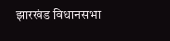झारखंड विधानसभा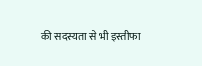की सदस्यता से भी इस्तीफा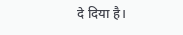दे दिया है।